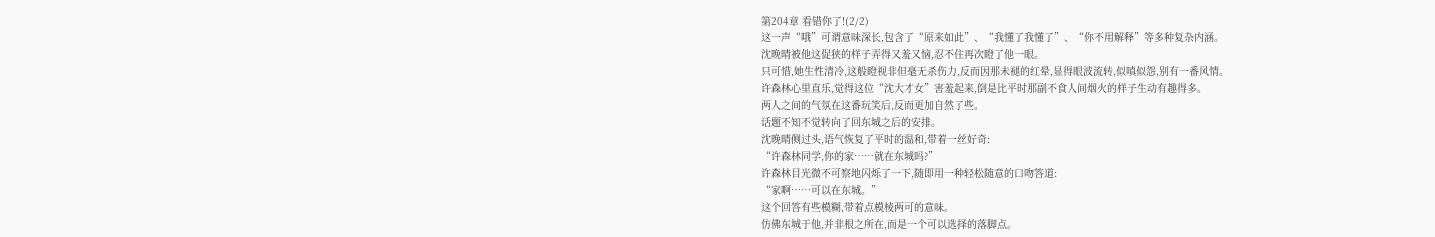第204章 看错你了!(2/2)
这一声“哦”可谓意味深长,包含了“原来如此”、“我懂了我懂了”、“你不用解释”等多种复杂内涵。
沈晚晴被他这促狭的样子弄得又羞又恼,忍不住再次瞪了他一眼。
只可惜,她生性清冷,这般瞪视非但毫无杀伤力,反而因那未褪的红晕,显得眼波流转,似嗔似怨,别有一番风情。
许森林心里直乐,觉得这位“沈大才女”害羞起来,倒是比平时那副不食人间烟火的样子生动有趣得多。
两人之间的气氛在这番玩笑后,反而更加自然了些。
话题不知不觉转向了回东城之后的安排。
沈晚晴侧过头,语气恢复了平时的温和,带着一丝好奇:
“许森林同学,你的家……就在东城吗?”
许森林目光微不可察地闪烁了一下,随即用一种轻松随意的口吻答道:
“家啊……可以在东城。”
这个回答有些模糊,带着点模棱两可的意味。
仿佛东城于他,并非根之所在,而是一个可以选择的落脚点。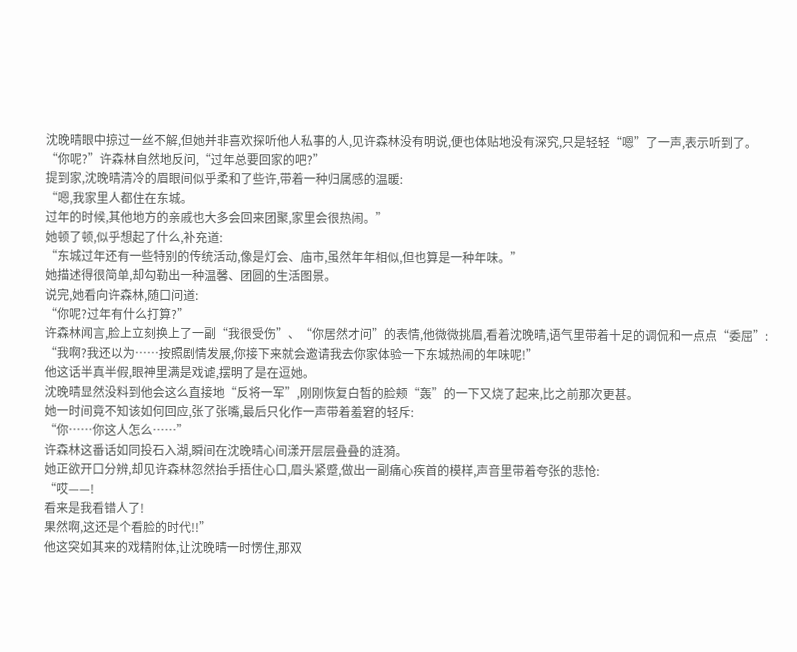沈晚晴眼中掠过一丝不解,但她并非喜欢探听他人私事的人,见许森林没有明说,便也体贴地没有深究,只是轻轻“嗯”了一声,表示听到了。
“你呢?”许森林自然地反问,“过年总要回家的吧?”
提到家,沈晚晴清冷的眉眼间似乎柔和了些许,带着一种归属感的温暖:
“嗯,我家里人都住在东城。
过年的时候,其他地方的亲戚也大多会回来团聚,家里会很热闹。”
她顿了顿,似乎想起了什么,补充道:
“东城过年还有一些特别的传统活动,像是灯会、庙市,虽然年年相似,但也算是一种年味。”
她描述得很简单,却勾勒出一种温馨、团圆的生活图景。
说完,她看向许森林,随口问道:
“你呢?过年有什么打算?”
许森林闻言,脸上立刻换上了一副“我很受伤”、“你居然才问”的表情,他微微挑眉,看着沈晚晴,语气里带着十足的调侃和一点点“委屈”:
“我啊?我还以为……按照剧情发展,你接下来就会邀请我去你家体验一下东城热闹的年味呢!”
他这话半真半假,眼神里满是戏谑,摆明了是在逗她。
沈晚晴显然没料到他会这么直接地“反将一军”,刚刚恢复白皙的脸颊“轰”的一下又烧了起来,比之前那次更甚。
她一时间竟不知该如何回应,张了张嘴,最后只化作一声带着羞窘的轻斥:
“你……你这人怎么……”
许森林这番话如同投石入湖,瞬间在沈晚晴心间漾开层层叠叠的涟漪。
她正欲开口分辨,却见许森林忽然抬手捂住心口,眉头紧蹙,做出一副痛心疾首的模样,声音里带着夸张的悲怆:
“哎——!
看来是我看错人了!
果然啊,这还是个看脸的时代!!”
他这突如其来的戏精附体,让沈晚晴一时愣住,那双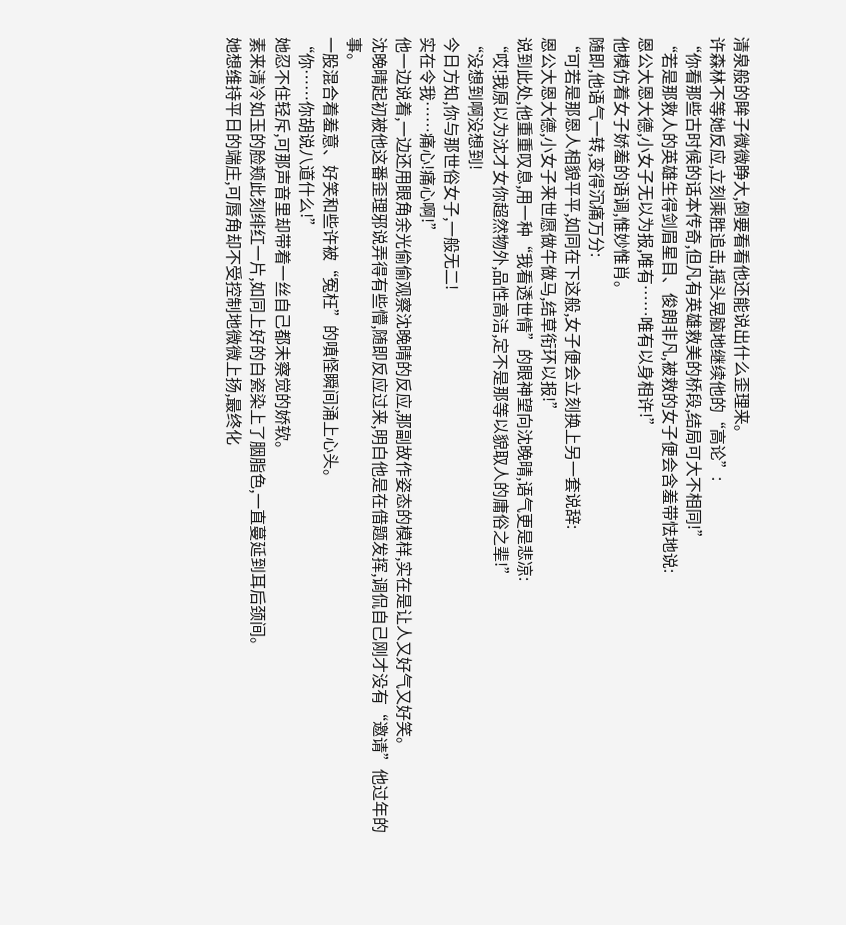清泉般的眸子微微睁大,倒要看看他还能说出什么歪理来。
许森林不等她反应,立刻乘胜追击,摇头晃脑地继续他的“高论”:
“你看那些古时候的话本传奇,但凡有英雄救美的桥段,结局可大不相同!”
“若是那救人的英雄生得剑眉星目、俊朗非凡,被救的女子便会含羞带怯地说:
恩公大恩大德,小女子无以为报,唯有……唯有以身相许!”
他模仿着女子娇羞的语调,惟妙惟肖。
随即,他语气一转,变得沉痛万分:
“可若是那恩人相貌平平,如同在下这般,女子便会立刻换上另一套说辞:
恩公大恩大德,小女子来世愿做牛做马,结草衔环以报!”
说到此处,他重重叹息,用一种“我看透世情”的眼神望向沈晚晴,语气更是悲凉:
“哎!我原以为沈才女你超然物外,品性高洁,定不是那等以貌取人的庸俗之辈!”
“没想到啊没想到!
今日方知,你与那世俗女子,一般无二!
实在令我……痛心!痛心啊!”
他一边说着,一边还用眼角余光偷偷观察沈晚晴的反应,那副故作姿态的模样,实在是让人又好气又好笑。
沈晚晴起初被他这番歪理邪说弄得有些懵,随即反应过来,明白他是在借题发挥,调侃自己刚才没有“邀请”他过年的事。
一股混合着羞意、好笑和些许被“冤枉”的嗔怪瞬间涌上心头。
“你……你胡说八道什么!”
她忍不住轻斥,可那声音里却带着一丝自己都未察觉的娇软。
素来清冷如玉的脸颊此刻绯红一片,如同上好的白瓷染上了胭脂色,一直蔓延到耳后颈间。
她想维持平日的端庄,可唇角却不受控制地微微上扬,最终化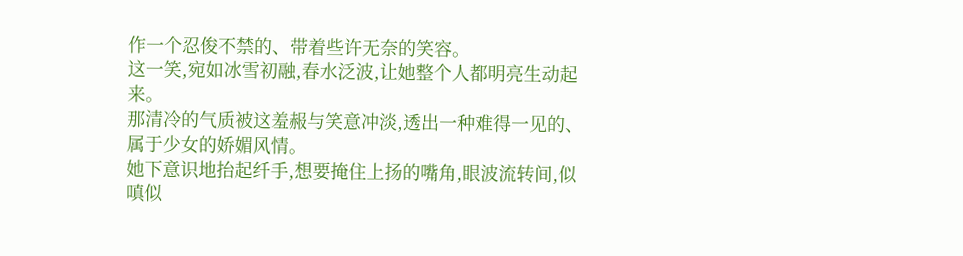作一个忍俊不禁的、带着些许无奈的笑容。
这一笑,宛如冰雪初融,春水泛波,让她整个人都明亮生动起来。
那清冷的气质被这羞赧与笑意冲淡,透出一种难得一见的、属于少女的娇媚风情。
她下意识地抬起纤手,想要掩住上扬的嘴角,眼波流转间,似嗔似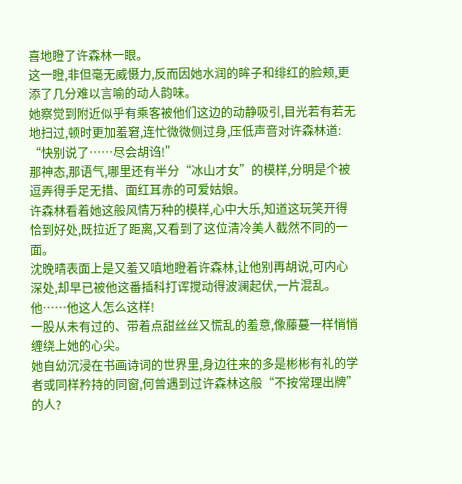喜地瞪了许森林一眼。
这一瞪,非但毫无威慑力,反而因她水润的眸子和绯红的脸颊,更添了几分难以言喻的动人韵味。
她察觉到附近似乎有乘客被他们这边的动静吸引,目光若有若无地扫过,顿时更加羞窘,连忙微微侧过身,压低声音对许森林道:
“快别说了……尽会胡诌!”
那神态,那语气,哪里还有半分“冰山才女”的模样,分明是个被逗弄得手足无措、面红耳赤的可爱姑娘。
许森林看着她这般风情万种的模样,心中大乐,知道这玩笑开得恰到好处,既拉近了距离,又看到了这位清冷美人截然不同的一面。
沈晚晴表面上是又羞又嗔地瞪着许森林,让他别再胡说,可内心深处,却早已被他这番插科打诨搅动得波澜起伏,一片混乱。
他……他这人怎么这样!
一股从未有过的、带着点甜丝丝又慌乱的羞意,像藤蔓一样悄悄缠绕上她的心尖。
她自幼沉浸在书画诗词的世界里,身边往来的多是彬彬有礼的学者或同样矜持的同窗,何曾遇到过许森林这般“不按常理出牌”的人?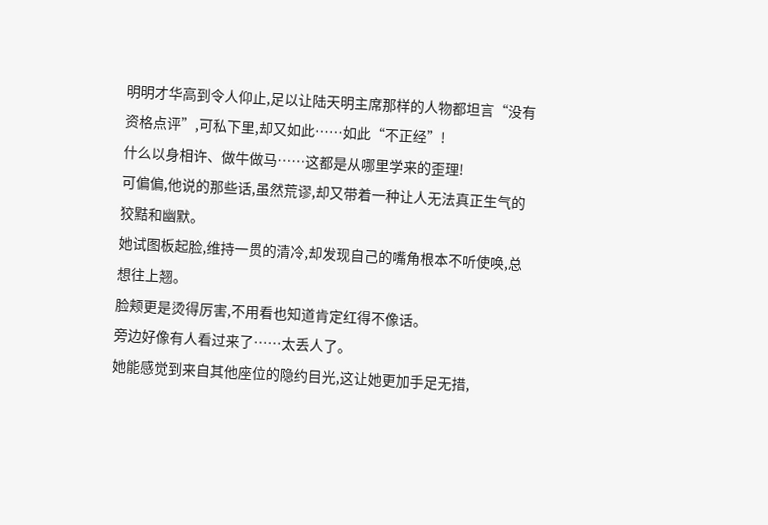明明才华高到令人仰止,足以让陆天明主席那样的人物都坦言“没有资格点评”,可私下里,却又如此……如此“不正经”!
什么以身相许、做牛做马……这都是从哪里学来的歪理!
可偏偏,他说的那些话,虽然荒谬,却又带着一种让人无法真正生气的狡黠和幽默。
她试图板起脸,维持一贯的清冷,却发现自己的嘴角根本不听使唤,总想往上翘。
脸颊更是烫得厉害,不用看也知道肯定红得不像话。
旁边好像有人看过来了……太丢人了。
她能感觉到来自其他座位的隐约目光,这让她更加手足无措,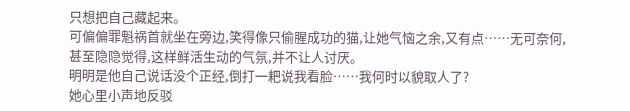只想把自己藏起来。
可偏偏罪魁祸首就坐在旁边,笑得像只偷腥成功的猫,让她气恼之余,又有点……无可奈何,
甚至隐隐觉得,这样鲜活生动的气氛,并不让人讨厌。
明明是他自己说话没个正经,倒打一耙说我看脸……我何时以貌取人了?
她心里小声地反驳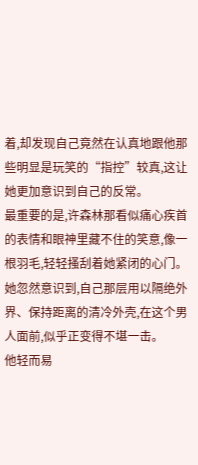着,却发现自己竟然在认真地跟他那些明显是玩笑的“指控”较真,这让她更加意识到自己的反常。
最重要的是,许森林那看似痛心疾首的表情和眼神里藏不住的笑意,像一根羽毛,轻轻搔刮着她紧闭的心门。
她忽然意识到,自己那层用以隔绝外界、保持距离的清冷外壳,在这个男人面前,似乎正变得不堪一击。
他轻而易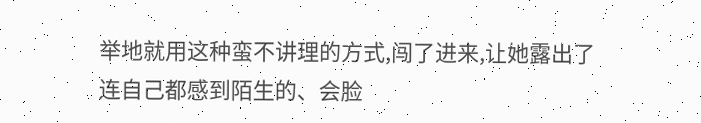举地就用这种蛮不讲理的方式,闯了进来,让她露出了连自己都感到陌生的、会脸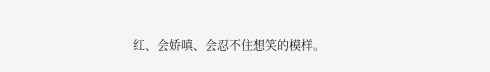红、会娇嗔、会忍不住想笑的模样。